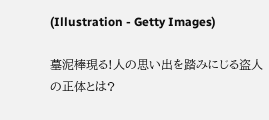(Illustration - Getty Images)

墓泥棒現る!人の思い出を踏みにじる盗人の正体とは?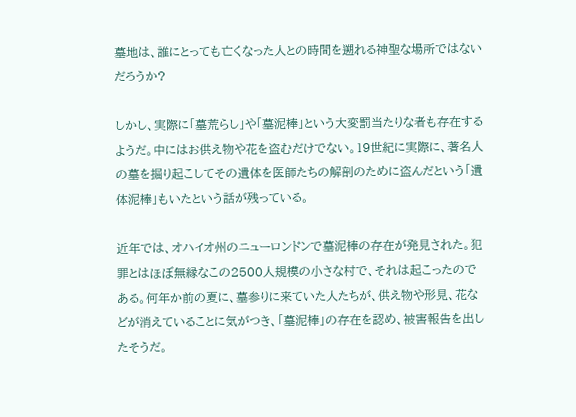墓地は、誰にとっても亡くなった人との時間を遡れる神聖な場所ではないだろうか?

しかし、実際に「墓荒らし」や「墓泥棒」という大変罰当たりな者も存在するようだ。中にはお供え物や花を盗むだけでない。19世紀に実際に、著名人の墓を掘り起こしてその遺体を医師たちの解剖のために盗んだという「遺体泥棒」もいたという話が残っている。

近年では、オハイオ州のニューロンドンで墓泥棒の存在が発見された。犯罪とはほぼ無縁なこの2500人規模の小さな村で、それは起こったのである。何年か前の夏に、墓参りに来ていた人たちが、供え物や形見、花などが消えていることに気がつき、「墓泥棒」の存在を認め、被害報告を出したそうだ。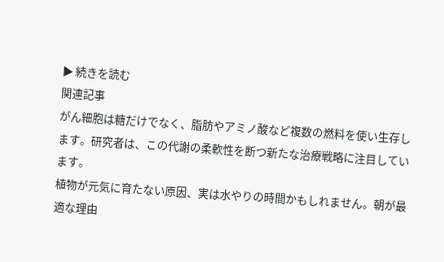▶ 続きを読む
関連記事
がん細胞は糖だけでなく、脂肪やアミノ酸など複数の燃料を使い生存します。研究者は、この代謝の柔軟性を断つ新たな治療戦略に注目しています。
植物が元気に育たない原因、実は水やりの時間かもしれません。朝が最適な理由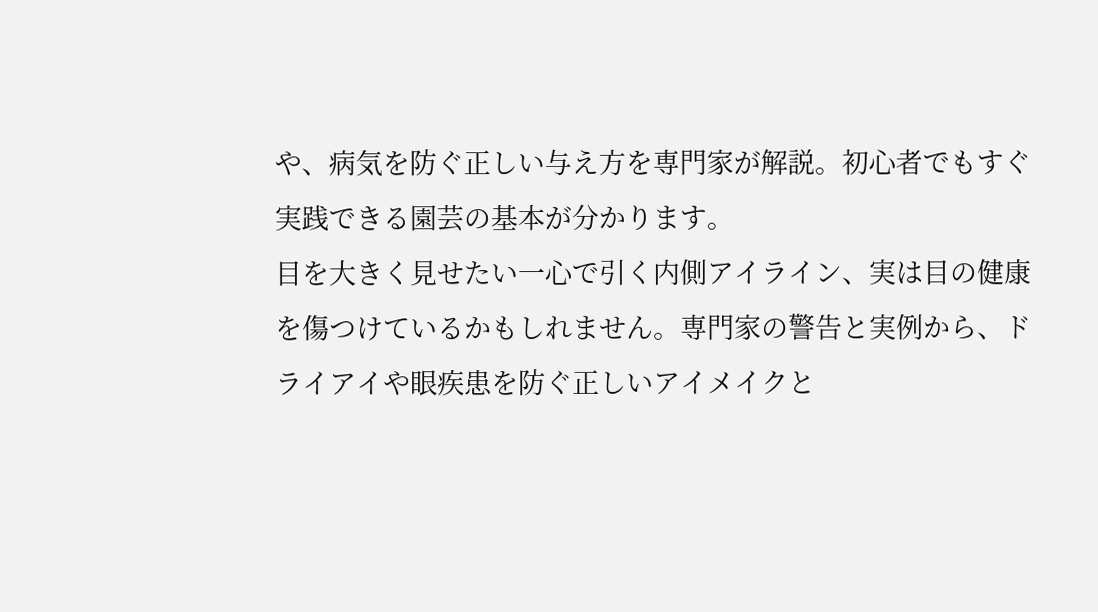や、病気を防ぐ正しい与え方を専門家が解説。初心者でもすぐ実践できる園芸の基本が分かります。
目を大きく見せたい一心で引く内側アイライン、実は目の健康を傷つけているかもしれません。専門家の警告と実例から、ドライアイや眼疾患を防ぐ正しいアイメイクと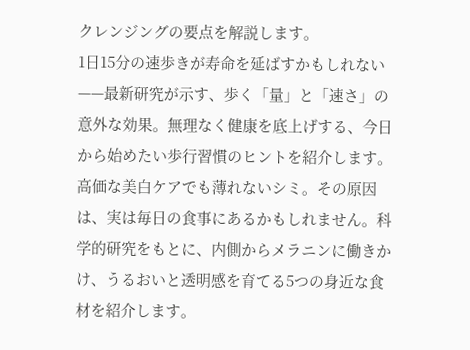クレンジングの要点を解説します。
1日15分の速歩きが寿命を延ばすかもしれない——最新研究が示す、歩く「量」と「速さ」の意外な効果。無理なく健康を底上げする、今日から始めたい歩行習慣のヒントを紹介します。
高価な美白ケアでも薄れないシミ。その原因は、実は毎日の食事にあるかもしれません。科学的研究をもとに、内側からメラニンに働きかけ、うるおいと透明感を育てる5つの身近な食材を紹介します。